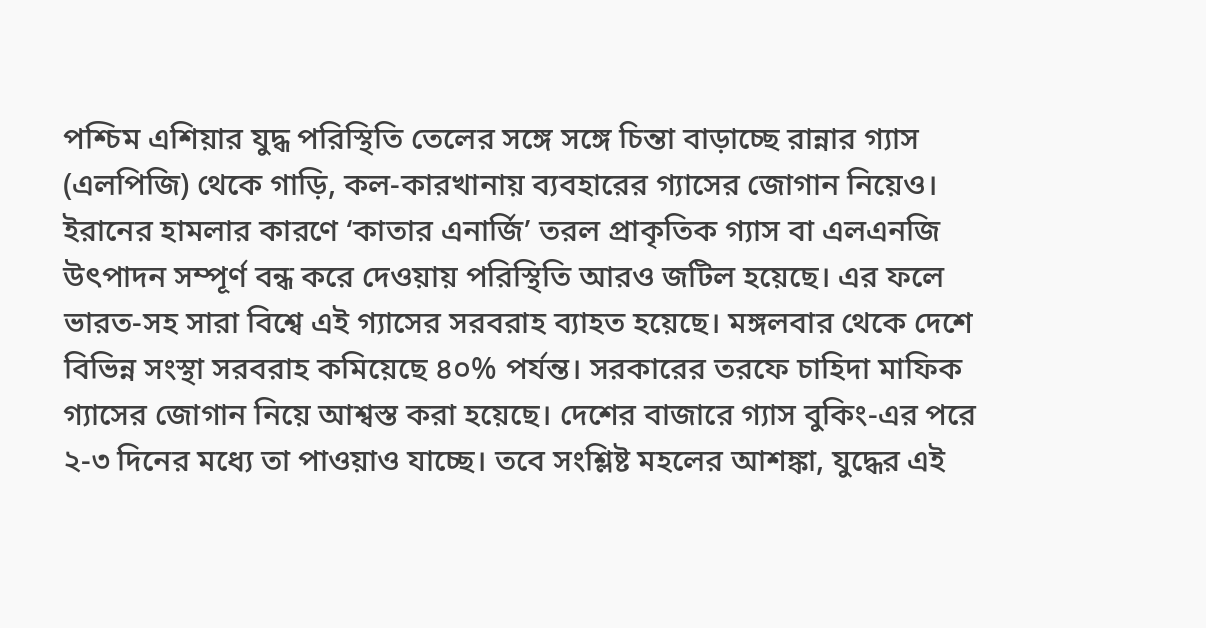পশ্চিম এশিয়ার যুদ্ধ পরিস্থিতি তেলের সঙ্গে সঙ্গে চিন্তা বাড়াচ্ছে রান্নার গ্যাস (এলপিজি) থেকে গাড়ি, কল-কারখানায় ব্যবহারের গ্যাসের জোগান নিয়েও। ইরানের হামলার কারণে ‘কাতার এনার্জি’ তরল প্রাকৃতিক গ্যাস বা এলএনজি উৎপাদন সম্পূর্ণ বন্ধ করে দেওয়ায় পরিস্থিতি আরও জটিল হয়েছে। এর ফলে ভারত-সহ সারা বিশ্বে এই গ্যাসের সরবরাহ ব্যাহত হয়েছে। মঙ্গলবার থেকে দেশে বিভিন্ন সংস্থা সরবরাহ কমিয়েছে ৪০% পর্যন্ত। সরকারের তরফে চাহিদা মাফিক গ্যাসের জোগান নিয়ে আশ্বস্ত করা হয়েছে। দেশের বাজারে গ্যাস বুকিং-এর পরে ২-৩ দিনের মধ্যে তা পাওয়াও যাচ্ছে। তবে সংশ্লিষ্ট মহলের আশঙ্কা, যুদ্ধের এই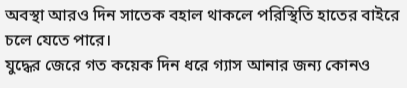অবস্থা আরও দিন সাতেক বহাল থাকলে পরিস্থিতি হাতের বাইরে চলে যেতে পারে।
যুদ্ধের জেরে গত কয়েক দিন ধরে গ্যাস আনার জন্য কোনও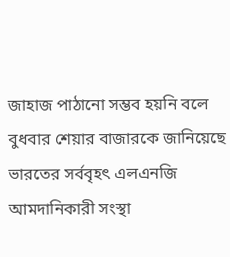জাহাজ পাঠানো সম্ভব হয়নি বলে বুধবার শেয়ার বাজারকে জানিয়েছে ভারতের সর্ববৃহৎ এলএনজি আমদানিকারী সংস্থা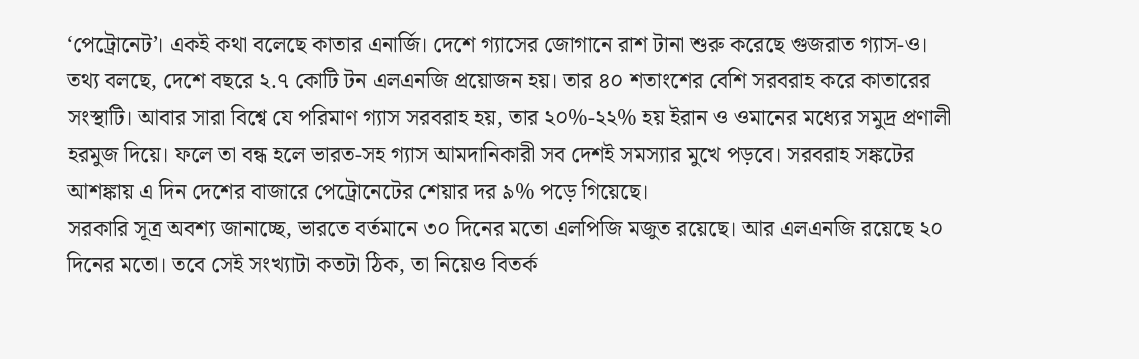‘পেট্রোনেট’। একই কথা বলেছে কাতার এনার্জি। দেশে গ্যাসের জোগানে রাশ টানা শুরু করেছে গুজরাত গ্যাস-ও। তথ্য বলছে, দেশে বছরে ২.৭ কোটি টন এলএনজি প্রয়োজন হয়। তার ৪০ শতাংশের বেশি সরবরাহ করে কাতারের সংস্থাটি। আবার সারা বিশ্বে যে পরিমাণ গ্যাস সরবরাহ হয়, তার ২০%-২২% হয় ইরান ও ওমানের মধ্যের সমুদ্র প্রণালী হরমুজ দিয়ে। ফলে তা বন্ধ হলে ভারত-সহ গ্যাস আমদানিকারী সব দেশই সমস্যার মুখে পড়বে। সরবরাহ সঙ্কটের আশঙ্কায় এ দিন দেশের বাজারে পেট্রোনেটের শেয়ার দর ৯% পড়ে গিয়েছে।
সরকারি সূত্র অবশ্য জানাচ্ছে, ভারতে বর্তমানে ৩০ দিনের মতো এলপিজি মজুত রয়েছে। আর এলএনজি রয়েছে ২০ দিনের মতো। তবে সেই সংখ্যাটা কতটা ঠিক, তা নিয়েও বিতর্ক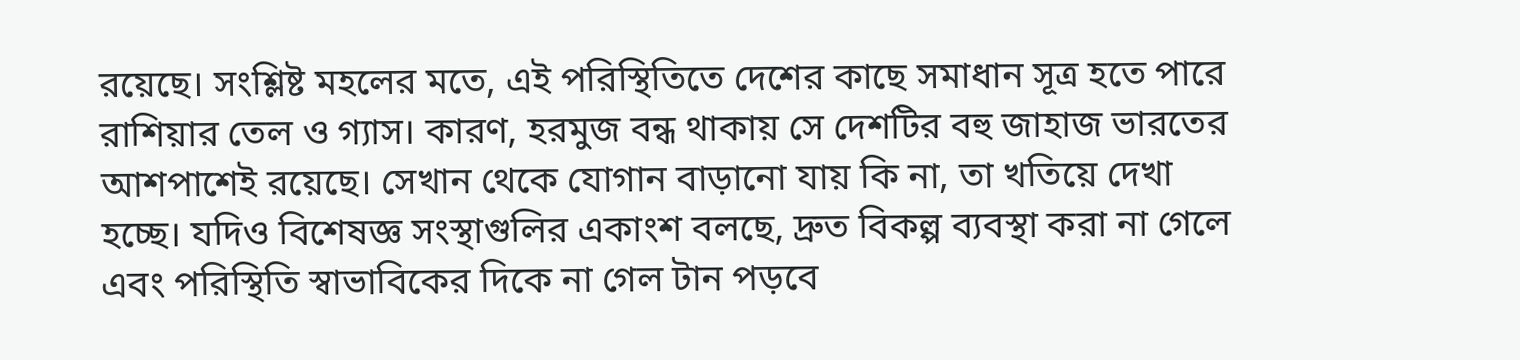রয়েছে। সংশ্লিষ্ট মহলের মতে, এই পরিস্থিতিতে দেশের কাছে সমাধান সূত্র হতে পারে রাশিয়ার তেল ও গ্যাস। কারণ, হরমুজ বন্ধ থাকায় সে দেশটির বহু জাহাজ ভারতের আশপাশেই রয়েছে। সেখান থেকে যোগান বাড়ানো যায় কি না, তা খতিয়ে দেখা হচ্ছে। যদিও বিশেষজ্ঞ সংস্থাগুলির একাংশ বলছে, দ্রুত বিকল্প ব্যবস্থা করা না গেলে এবং পরিস্থিতি স্বাভাবিকের দিকে না গেল টান পড়বে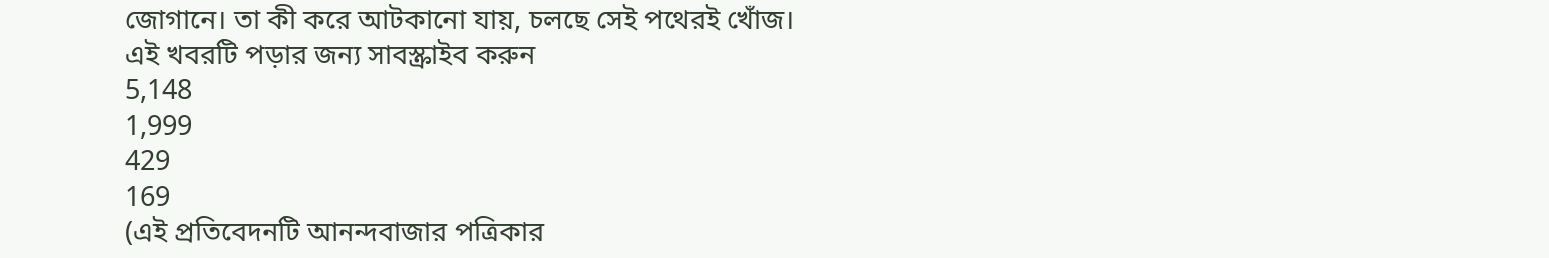জোগানে। তা কী করে আটকানো যায়, চলছে সেই পথেরই খোঁজ।
এই খবরটি পড়ার জন্য সাবস্ক্রাইব করুন
5,148
1,999
429
169
(এই প্রতিবেদনটি আনন্দবাজার পত্রিকার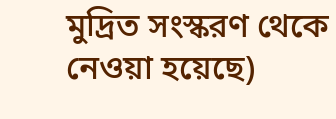মুদ্রিত সংস্করণ থেকে নেওয়া হয়েছে)